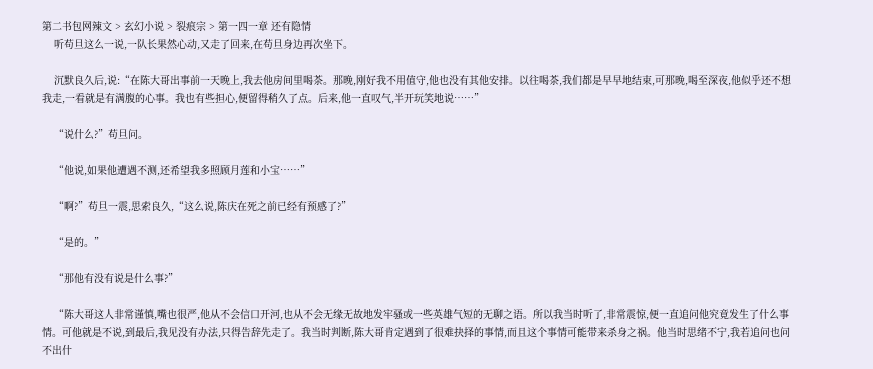第二书包网辣文 > 玄幻小说 > 裂痕宗 > 第一四一章 还有隐情
    听苟旦这么一说,一队长果然心动,又走了回来,在苟旦身边再次坐下。

    沉默良久后,说:“在陈大哥出事前一天晚上,我去他房间里喝茶。那晚,刚好我不用值守,他也没有其他安排。以往喝茶,我们都是早早地结束,可那晚,喝至深夜,他似乎还不想我走,一看就是有满腹的心事。我也有些担心,便留得稍久了点。后来,他一直叹气,半开玩笑地说……”

    “说什么?”苟旦问。

    “他说,如果他遭遇不测,还希望我多照顾月莲和小宝……”

    “啊?”苟旦一震,思索良久,“这么说,陈庆在死之前已经有预感了?”

    “是的。”

    “那他有没有说是什么事?”

    “陈大哥这人非常谨慎,嘴也很严,他从不会信口开河,也从不会无缘无故地发牢骚或一些英雄气短的无聊之语。所以我当时听了,非常震惊,便一直追问他究竟发生了什么事情。可他就是不说,到最后,我见没有办法,只得告辞先走了。我当时判断,陈大哥肯定遇到了很难抉择的事情,而且这个事情可能带来杀身之祸。他当时思绪不宁,我若追问也问不出什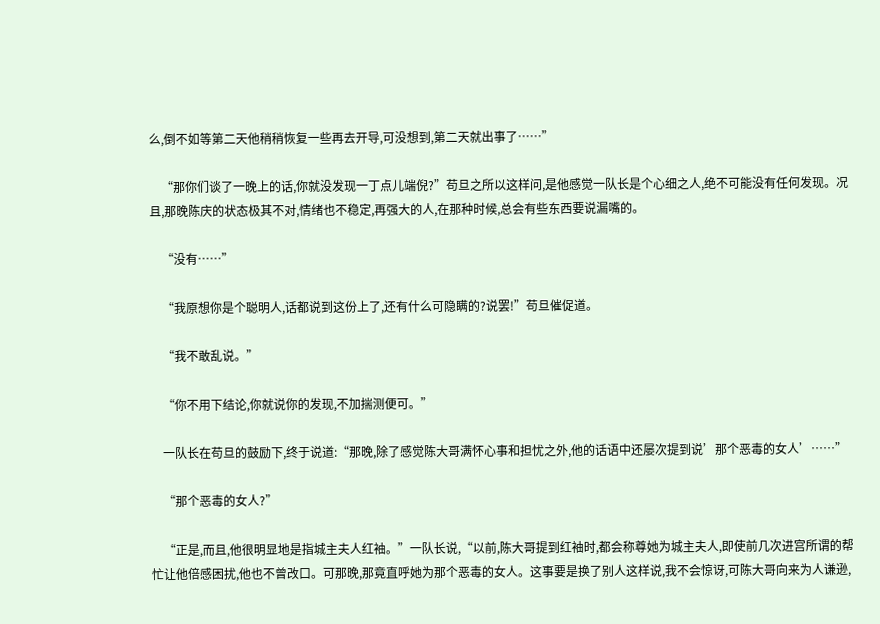么,倒不如等第二天他稍稍恢复一些再去开导,可没想到,第二天就出事了……”

    “那你们谈了一晚上的话,你就没发现一丁点儿端倪?”苟旦之所以这样问,是他感觉一队长是个心细之人,绝不可能没有任何发现。况且,那晚陈庆的状态极其不对,情绪也不稳定,再强大的人,在那种时候,总会有些东西要说漏嘴的。

    “没有……”

    “我原想你是个聪明人,话都说到这份上了,还有什么可隐瞒的?说罢!”苟旦催促道。

    “我不敢乱说。”

    “你不用下结论,你就说你的发现,不加揣测便可。”

    一队长在苟旦的鼓励下,终于说道:“那晚,除了感觉陈大哥满怀心事和担忧之外,他的话语中还屡次提到说’那个恶毒的女人’……”

    “那个恶毒的女人?”

    “正是,而且,他很明显地是指城主夫人红袖。”一队长说,“以前,陈大哥提到红袖时,都会称尊她为城主夫人,即使前几次进宫所谓的帮忙让他倍感困扰,他也不曾改口。可那晚,那竟直呼她为那个恶毒的女人。这事要是换了别人这样说,我不会惊讶,可陈大哥向来为人谦逊,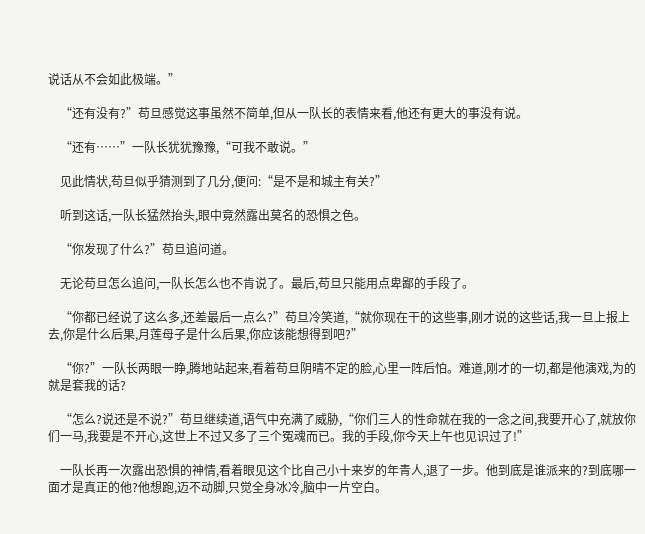说话从不会如此极端。”

    “还有没有?”苟旦感觉这事虽然不简单,但从一队长的表情来看,他还有更大的事没有说。

    “还有……”一队长犹犹豫豫,“可我不敢说。”

    见此情状,苟旦似乎猜测到了几分,便问:“是不是和城主有关?”

    听到这话,一队长猛然抬头,眼中竟然露出莫名的恐惧之色。

    “你发现了什么?”苟旦追问道。

    无论苟旦怎么追问,一队长怎么也不肯说了。最后,苟旦只能用点卑鄙的手段了。

    “你都已经说了这么多,还差最后一点么?”苟旦冷笑道,“就你现在干的这些事,刚才说的这些话,我一旦上报上去,你是什么后果,月莲母子是什么后果,你应该能想得到吧?”

    “你?”一队长两眼一睁,腾地站起来,看着苟旦阴晴不定的脸,心里一阵后怕。难道,刚才的一切,都是他演戏,为的就是套我的话?

    “怎么?说还是不说?”苟旦继续道,语气中充满了威胁,“你们三人的性命就在我的一念之间,我要开心了,就放你们一马,我要是不开心,这世上不过又多了三个冤魂而已。我的手段,你今天上午也见识过了!”

    一队长再一次露出恐惧的神情,看着眼见这个比自己小十来岁的年青人,退了一步。他到底是谁派来的?到底哪一面才是真正的他?他想跑,迈不动脚,只觉全身冰冷,脑中一片空白。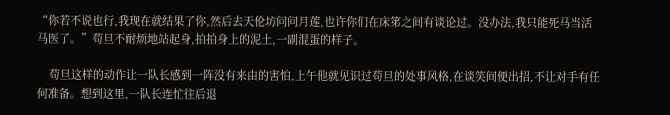“你若不说也行,我现在就结果了你,然后去天伦坊问问月莲,也许你们在床笫之间有谈论过。没办法,我只能死马当活马医了。”苟旦不耐烦地站起身,拍拍身上的泥土,一副混蛋的样子。

    苟旦这样的动作让一队长感到一阵没有来由的害怕,上午他就见识过苟旦的处事风格,在谈笑间便出招,不让对手有任何准备。想到这里,一队长连忙往后退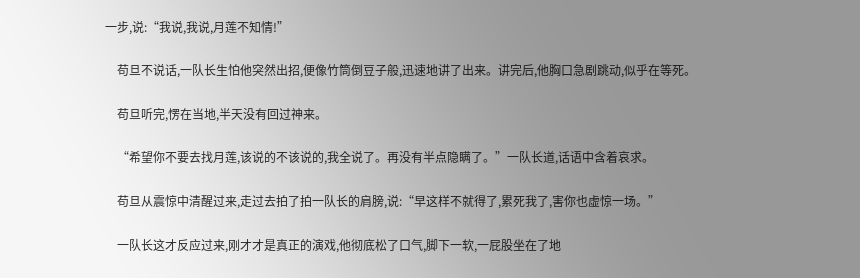一步,说:“我说,我说,月莲不知情!”

    苟旦不说话,一队长生怕他突然出招,便像竹筒倒豆子般,迅速地讲了出来。讲完后,他胸口急剧跳动,似乎在等死。

    苟旦听完,愣在当地,半天没有回过神来。

    “希望你不要去找月莲,该说的不该说的,我全说了。再没有半点隐瞒了。”一队长道,话语中含着哀求。

    苟旦从震惊中清醒过来,走过去拍了拍一队长的肩膀,说:“早这样不就得了,累死我了,害你也虚惊一场。”

    一队长这才反应过来,刚才才是真正的演戏,他彻底松了口气,脚下一软,一屁股坐在了地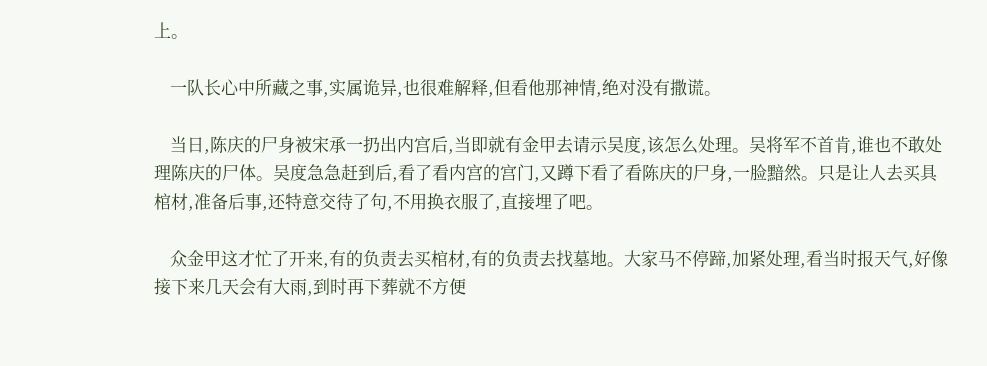上。

    一队长心中所藏之事,实属诡异,也很难解释,但看他那神情,绝对没有撒谎。

    当日,陈庆的尸身被宋承一扔出内宫后,当即就有金甲去请示吴度,该怎么处理。吴将军不首肯,谁也不敢处理陈庆的尸体。吴度急急赶到后,看了看内宫的宫门,又蹲下看了看陈庆的尸身,一脸黯然。只是让人去买具棺材,准备后事,还特意交待了句,不用换衣服了,直接埋了吧。

    众金甲这才忙了开来,有的负责去买棺材,有的负责去找墓地。大家马不停蹄,加紧处理,看当时报天气,好像接下来几天会有大雨,到时再下葬就不方便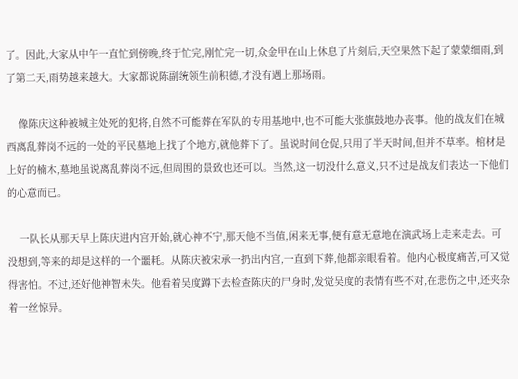了。因此,大家从中午一直忙到傍晚,终于忙完,刚忙完一切,众金甲在山上休息了片刻后,天空果然下起了蒙蒙细雨,到了第二天,雨势越来越大。大家都说陈副统领生前积德,才没有遇上那场雨。

    像陈庆这种被城主处死的犯将,自然不可能葬在军队的专用基地中,也不可能大张旗鼓地办丧事。他的战友们在城西离乱葬岗不远的一处的平民墓地上找了个地方,就他葬下了。虽说时间仓促,只用了半天时间,但并不草率。棺材是上好的楠木,墓地虽说离乱葬岗不远,但周围的景致也还可以。当然,这一切没什么意义,只不过是战友们表达一下他们的心意而已。

    一队长从那天早上陈庆进内宫开始,就心神不宁,那天他不当值,闲来无事,便有意无意地在演武场上走来走去。可没想到,等来的却是这样的一个噩耗。从陈庆被宋承一扔出内宫,一直到下葬,他都亲眼看着。他内心极度痛苦,可又觉得害怕。不过,还好他神智未失。他看着吴度蹲下去检查陈庆的尸身时,发觉吴度的表情有些不对,在悲伤之中,还夹杂着一丝惊异。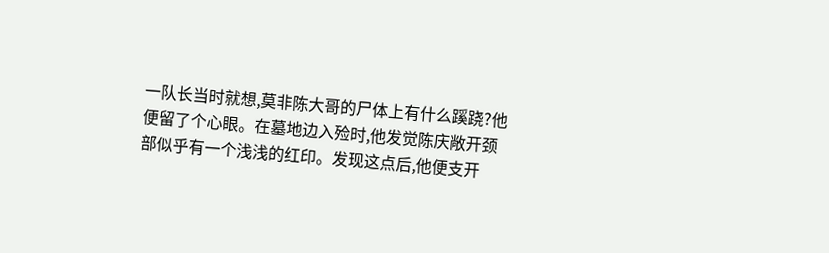一队长当时就想,莫非陈大哥的尸体上有什么蹊跷?他便留了个心眼。在墓地边入殓时,他发觉陈庆敞开颈部似乎有一个浅浅的红印。发现这点后,他便支开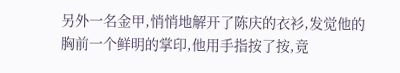另外一名金甲,悄悄地解开了陈庆的衣衫,发觉他的胸前一个鲜明的掌印,他用手指按了按,竟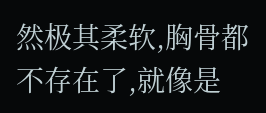然极其柔软,胸骨都不存在了,就像是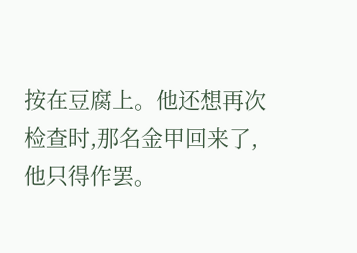按在豆腐上。他还想再次检查时,那名金甲回来了,他只得作罢。